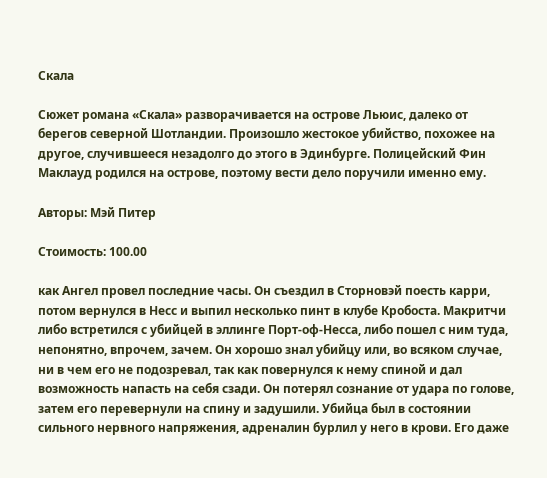Скала

Сюжет романа «Скала» разворачивается на острове Льюис, далеко от берегов северной Шотландии. Произошло жестокое убийство, похожее на другое, случившееся незадолго до этого в Эдинбурге. Полицейский Фин Маклауд родился на острове, поэтому вести дело поручили именно ему.

Авторы: Мэй Питер

Стоимость: 100.00

как Ангел провел последние часы. Он съездил в Сторновэй поесть карри, потом вернулся в Несс и выпил несколько пинт в клубе Кробоста. Макритчи либо встретился с убийцей в эллинге Порт-оф-Несса, либо пошел с ним туда, непонятно, впрочем, зачем. Он хорошо знал убийцу или, во всяком случае, ни в чем его не подозревал, так как повернулся к нему спиной и дал возможность напасть на себя сзади. Он потерял сознание от удара по голове, затем его перевернули на спину и задушили. Убийца был в состоянии сильного нервного напряжения, адреналин бурлил у него в крови. Его даже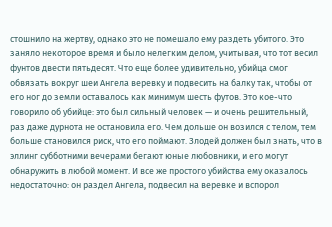стошнило на жертву, однако это не помешало ему раздеть убитого. Это заняло некоторое время и было нелегким делом, учитывая, что тот весил фунтов двести пятьдесят. Что еще более удивительно, убийца смог обвязать вокруг шеи Ангела веревку и подвесить на балку так, чтобы от его ног до земли оставалось как минимум шесть футов. Это кое-что говорило об убийце: это был сильный человек — и очень решительный, раз даже дурнота не остановила его. Чем дольше он возился с телом, тем больше становился риск, что его поймают. Злодей должен был знать, что в эллинг субботними вечерами бегают юные любовники, и его могут обнаружить в любой момент. И все же простого убийства ему оказалось недостаточно: он раздел Ангела, подвесил на веревке и вспорол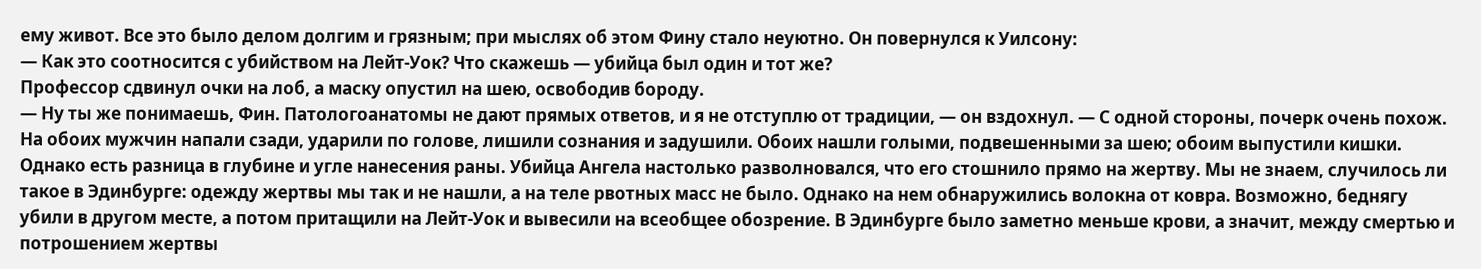ему живот. Все это было делом долгим и грязным; при мыслях об этом Фину стало неуютно. Он повернулся к Уилсону:
— Как это соотносится с убийством на Лейт-Уок? Что скажешь — убийца был один и тот же?
Профессор сдвинул очки на лоб, а маску опустил на шею, освободив бороду.
— Ну ты же понимаешь, Фин. Патологоанатомы не дают прямых ответов, и я не отступлю от традиции, — он вздохнул. — С одной стороны, почерк очень похож. На обоих мужчин напали сзади, ударили по голове, лишили сознания и задушили. Обоих нашли голыми, подвешенными за шею; обоим выпустили кишки. Однако есть разница в глубине и угле нанесения раны. Убийца Ангела настолько разволновался, что его стошнило прямо на жертву. Мы не знаем, случилось ли такое в Эдинбурге: одежду жертвы мы так и не нашли, а на теле рвотных масс не было. Однако на нем обнаружились волокна от ковра. Возможно, беднягу убили в другом месте, а потом притащили на Лейт-Уок и вывесили на всеобщее обозрение. В Эдинбурге было заметно меньше крови, а значит, между смертью и потрошением жертвы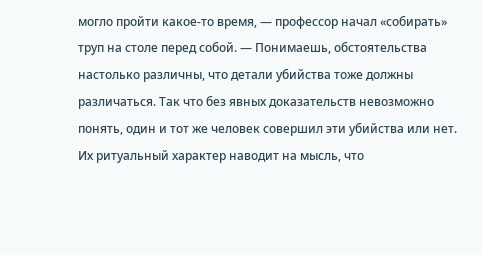могло пройти какое-то время, — профессор начал «собирать» труп на столе перед собой. — Понимаешь, обстоятельства настолько различны, что детали убийства тоже должны различаться. Так что без явных доказательств невозможно понять, один и тот же человек совершил эти убийства или нет. Их ритуальный характер наводит на мысль, что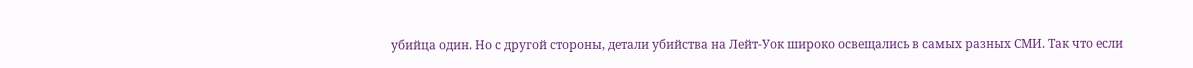убийца один. Но с другой стороны, детали убийства на Лейт-Уок широко освещались в самых разных СМИ. Так что если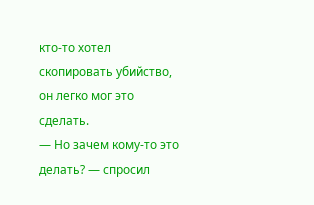кто-то хотел скопировать убийство, он легко мог это сделать.
— Но зачем кому-то это делать? — спросил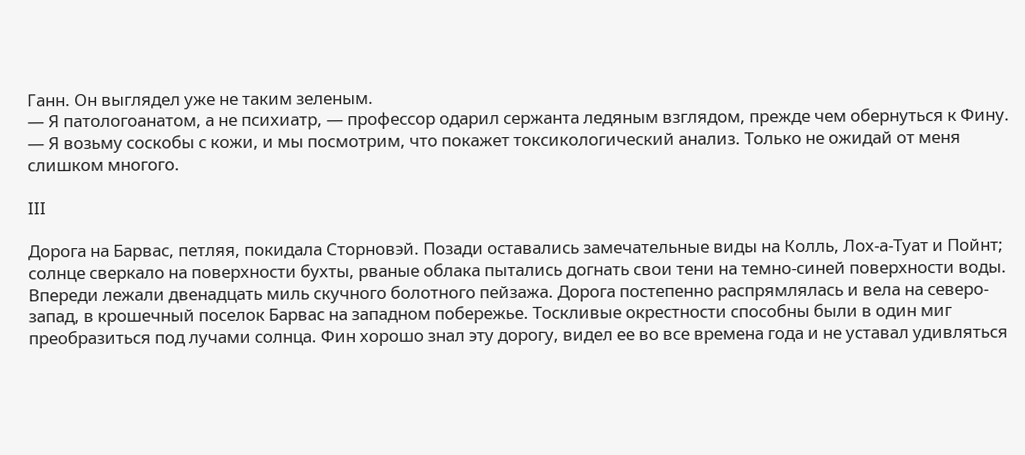Ганн. Он выглядел уже не таким зеленым.
— Я патологоанатом, а не психиатр, — профессор одарил сержанта ледяным взглядом, прежде чем обернуться к Фину. — Я возьму соскобы с кожи, и мы посмотрим, что покажет токсикологический анализ. Только не ожидай от меня слишком многого.

III

Дорога на Барвас, петляя, покидала Сторновэй. Позади оставались замечательные виды на Колль, Лох-а-Туат и Пойнт; солнце сверкало на поверхности бухты, рваные облака пытались догнать свои тени на темно-синей поверхности воды. Впереди лежали двенадцать миль скучного болотного пейзажа. Дорога постепенно распрямлялась и вела на северо-запад, в крошечный поселок Барвас на западном побережье. Тоскливые окрестности способны были в один миг преобразиться под лучами солнца. Фин хорошо знал эту дорогу, видел ее во все времена года и не уставал удивляться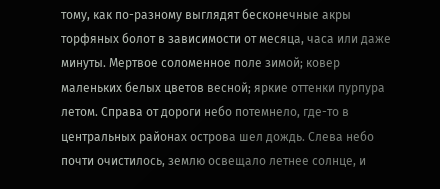тому, как по-разному выглядят бесконечные акры торфяных болот в зависимости от месяца, часа или даже минуты. Мертвое соломенное поле зимой; ковер маленьких белых цветов весной; яркие оттенки пурпура летом. Справа от дороги небо потемнело, где-то в центральных районах острова шел дождь. Слева небо почти очистилось, землю освещало летнее солнце, и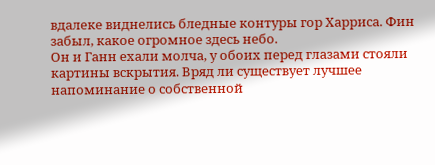вдалеке виднелись бледные контуры гор Харриса. Фин забыл, какое огромное здесь небо.
Он и Ганн ехали молча, у обоих перед глазами стояли картины вскрытия. Вряд ли существует лучшее напоминание о собственной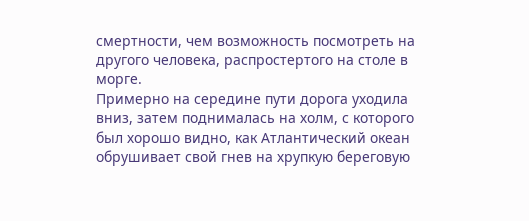смертности, чем возможность посмотреть на другого человека, распростертого на столе в морге.
Примерно на середине пути дорога уходила вниз, затем поднималась на холм, с которого был хорошо видно, как Атлантический океан обрушивает свой гнев на хрупкую береговую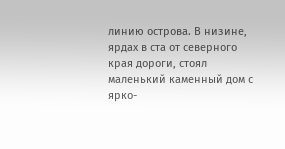линию острова. В низине, ярдах в ста от северного края дороги, стоял маленький каменный дом с ярко-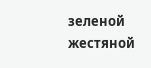зеленой жестяной